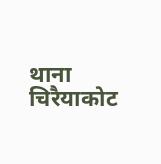थाना चिरैयाकोट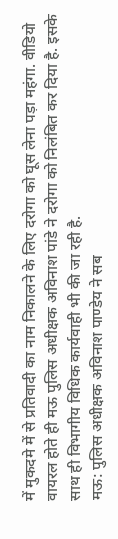में मुकदमे में से प्रतिवादी का नाम निकालने के लिए दरोगा को घूस लेना पड़ा महंगा. वीडियो वायरल होते ही मऊ पुलिस अधीक्षक अविनाश पांडे ने दरोगा को निलंबित कर दिया है. इसके साथ ही विभागीय विधिक कार्यवाही भी की जा रही है.
मऊ: पुलिस अधीक्षक अविनाश पाण्डेय ने सब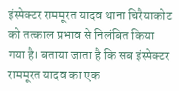इंस्पेक्टर राममूरत यादव थाना चिरैयाकोट को तत्काल प्रभाव से निलंबित किया गया है। बताया जाता है कि सब इंस्पेक्टर राममूरत यादव का एक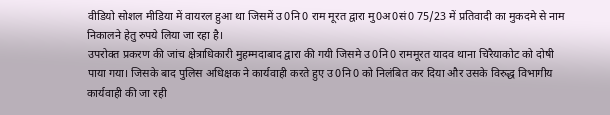वीडियो सोशल मीडिया में वायरल हुआ था जिसमें उ0नि0 राम मूरत द्वारा मु0अ0सं0 75/23 में प्रतिवादी का मुकदमे से नाम निकालने हेतु रुपये लिया जा रहा है।
उपरोक्त प्रकरण की जांच क्षेत्राधिकारी मुहम्मदाबाद द्वारा की गयी जिसमे उ0नि0 राममूरत यादव थाना चिरैयाकोट को दोषी पाया गया। जिसके बाद पुलिस अधिक्षक ने कार्यवाही करते हुए उ0नि0 को निलंबित कर दिया और उसके विरुद्ध विभागीय कार्यवाही की जा रही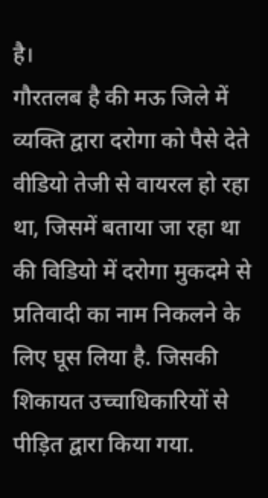है।
गौरतलब है की मऊ जिले में व्यक्ति द्वारा दरोगा को पैसे देते वीडियो तेजी से वायरल हो रहा था, जिसमें बताया जा रहा था की विडियो में दरोगा मुकदमे से प्रतिवादी का नाम निकलने के लिए घूस लिया है. जिसकी शिकायत उच्चाधिकारियों से पीड़ित द्वारा किया गया.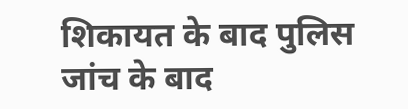शिकायत के बाद पुलिस जांच के बाद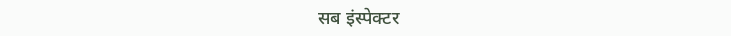सब इंस्पेक्टर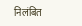निलंबित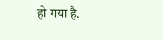हो गया है.